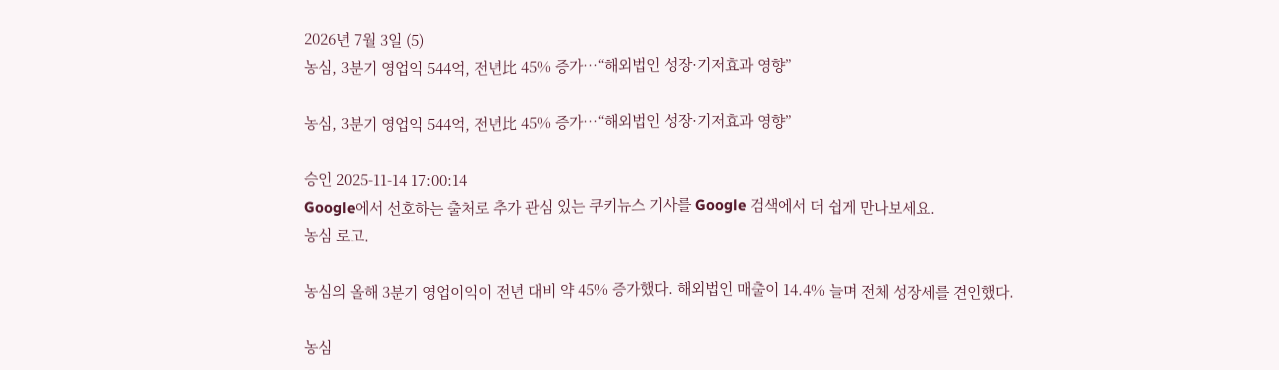2026년 7월 3일 (5)
농심, 3분기 영업익 544억, 전년比 45% 증가…“해외법인 성장·기저효과 영향”

농심, 3분기 영업익 544억, 전년比 45% 증가…“해외법인 성장·기저효과 영향”

승인 2025-11-14 17:00:14
Google에서 선호하는 출처로 추가 관심 있는 쿠키뉴스 기사를 Google 검색에서 더 쉽게 만나보세요.
농심 로고.

농심의 올해 3분기 영업이익이 전년 대비 약 45% 증가했다. 해외법인 매출이 14.4% 늘며 전체 성장세를 견인했다.

농심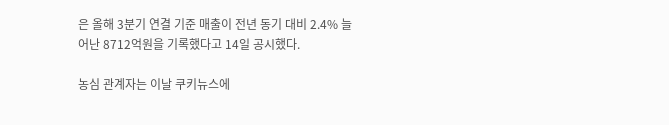은 올해 3분기 연결 기준 매출이 전년 동기 대비 2.4% 늘어난 8712억원을 기록했다고 14일 공시했다.

농심 관계자는 이날 쿠키뉴스에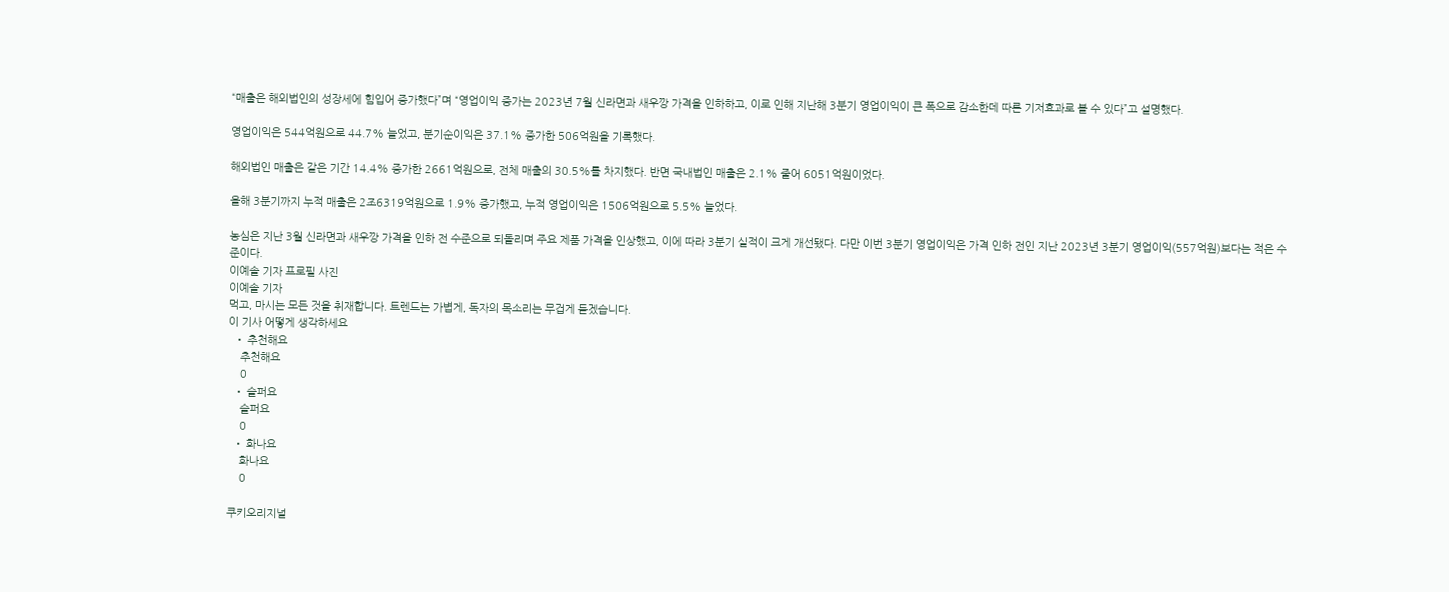“매출은 해외법인의 성장세에 힘입어 증가했다”며 “영업이익 증가는 2023년 7월 신라면과 새우깡 가격을 인하하고, 이로 인해 지난해 3분기 영업이익이 큰 폭으로 감소한데 따른 기저효과로 볼 수 있다”고 설명했다.

영업이익은 544억원으로 44.7% 늘었고, 분기순이익은 37.1% 증가한 506억원을 기록했다.

해외법인 매출은 같은 기간 14.4% 증가한 2661억원으로, 전체 매출의 30.5%를 차지했다. 반면 국내법인 매출은 2.1% 줄어 6051억원이었다.

올해 3분기까지 누적 매출은 2조6319억원으로 1.9% 증가했고, 누적 영업이익은 1506억원으로 5.5% 늘었다.

농심은 지난 3월 신라면과 새우깡 가격을 인하 전 수준으로 되돌리며 주요 제품 가격을 인상했고, 이에 따라 3분기 실적이 크게 개선됐다. 다만 이번 3분기 영업이익은 가격 인하 전인 지난 2023년 3분기 영업이익(557억원)보다는 적은 수준이다.
이예솔 기자 프로필 사진
이예솔 기자
먹고, 마시는 모든 것을 취재합니다. 트렌드는 가볍게, 독자의 목소리는 무겁게 듣겠습니다.
이 기사 어떻게 생각하세요
  • 추천해요
    추천해요
    0
  • 슬퍼요
    슬퍼요
    0
  • 화나요
    화나요
    0

쿠키오리지널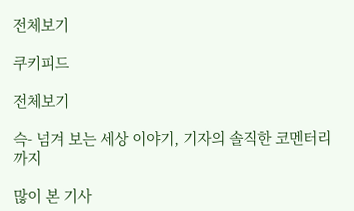전체보기

쿠키피드

전체보기

슥- 넘겨 보는 세상 이야기, 기자의 솔직한 코멘터리까지

많이 본 기사